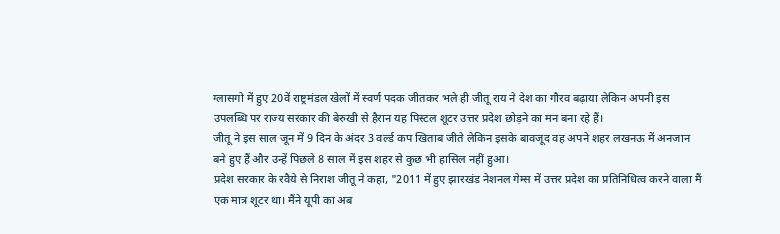ग्लासगो में हुए 20वें राष्ट्रमंडल खेलों में स्वर्ण पदक जीतकर भले ही जीतू राय ने देश का गौरव बढ़ाया लेकिन अपनी इस उपलब्धि पर राज्य सरकार की बेरुखी से हैरान यह पिस्टल शूटर उत्तर प्रदेश छोड़ने का मन बना रहे हैं।
जीतू ने इस साल जून में 9 दिन के अंदर 3 वर्ल्ड कप खिताब जीते लेकिन इसके बावजूद वह अपने शहर लखनऊ में अनजान बने हुए हैं और उन्हें पिछले 8 साल में इस शहर से कुछ भी हासिल नहीं हुआ।
प्रदेश सरकार के रवैये से निराश जीतू ने कहा, "2011 में हुए झारखंड नेशनल गेम्स में उत्तर प्रदेश का प्रतिनिधित्व करने वाला मैं एक मात्र शूटर था। मैंने यूपी का अब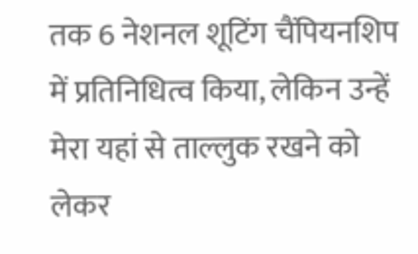तक 6 नेशनल शूटिंग चैंपियनशिप में प्रतिनिधित्व किया, लेकिन उन्हें मेरा यहां से ताल्लुक रखने को लेकर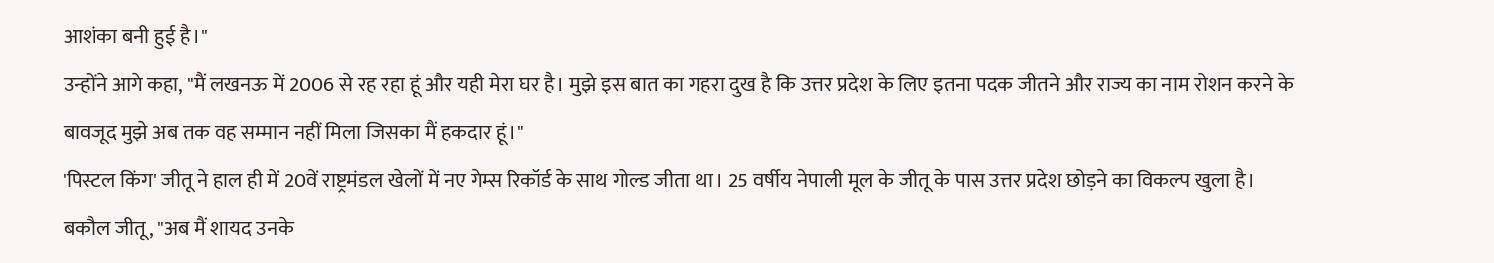आशंका बनी हुई है।"
उन्होंने आगे कहा, "मैं लखनऊ में 2006 से रह रहा हूं और यही मेरा घर है। मुझे इस बात का गहरा दुख है कि उत्तर प्रदेश के लिए इतना पदक जीतने और राज्य का नाम रोशन करने के बावजूद मुझे अब तक वह सम्मान नहीं मिला जिसका मैं हकदार हूं।"
'पिस्टल किंग' जीतू ने हाल ही में 20वें राष्ट्रमंडल खेलों में नए गेम्स रिकॉर्ड के साथ गोल्ड जीता था। 25 वर्षीय नेपाली मूल के जीतू के पास उत्तर प्रदेश छोड़ने का विकल्प खुला है।
बकौल जीतू, "अब मैं शायद उनके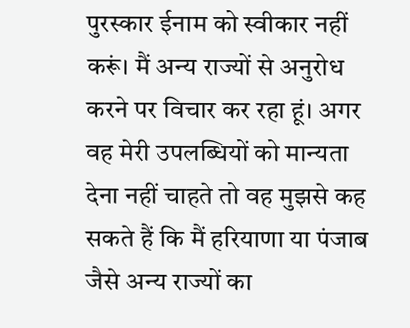पुरस्कार ईनाम को स्वीकार नहीं करूं। मैं अन्य राज्यों से अनुरोध करने पर विचार कर रहा हूं। अगर वह मेरी उपलब्धियों को मान्यता देना नहीं चाहते तो वह मुझसे कह सकते हैं कि मैं हरियाणा या पंजाब जैसे अन्य राज्यों का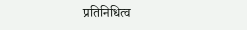प्रतिनिधित्व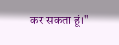कर सकता हूं।"